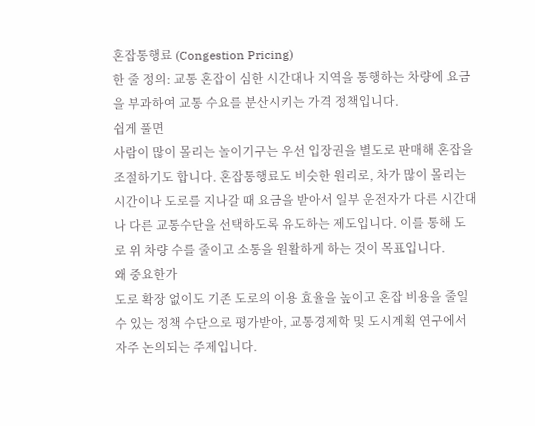혼잡통행료 (Congestion Pricing)
한 줄 정의: 교통 혼잡이 심한 시간대나 지역을 통행하는 차량에 요금을 부과하여 교통 수요를 분산시키는 가격 정책입니다.
쉽게 풀면
사람이 많이 몰리는 놀이기구는 우선 입장권을 별도로 판매해 혼잡을 조절하기도 합니다. 혼잡통행료도 비슷한 원리로, 차가 많이 몰리는 시간이나 도로를 지나갈 때 요금을 받아서 일부 운전자가 다른 시간대나 다른 교통수단을 선택하도록 유도하는 제도입니다. 이를 통해 도로 위 차량 수를 줄이고 소통을 원활하게 하는 것이 목표입니다.
왜 중요한가
도로 확장 없이도 기존 도로의 이용 효율을 높이고 혼잡 비용을 줄일 수 있는 정책 수단으로 평가받아, 교통경제학 및 도시계획 연구에서 자주 논의되는 주제입니다.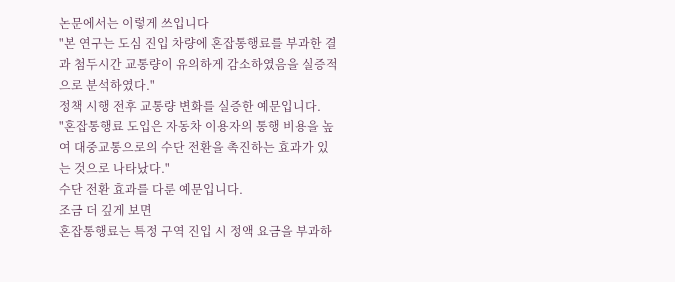논문에서는 이렇게 쓰입니다
"본 연구는 도심 진입 차량에 혼잡통행료를 부과한 결과 첨두시간 교통량이 유의하게 감소하였음을 실증적으로 분석하였다."
정책 시행 전후 교통량 변화를 실증한 예문입니다.
"혼잡통행료 도입은 자동차 이용자의 통행 비용을 높여 대중교통으로의 수단 전환을 촉진하는 효과가 있는 것으로 나타났다."
수단 전환 효과를 다룬 예문입니다.
조금 더 깊게 보면
혼잡통행료는 특정 구역 진입 시 정액 요금을 부과하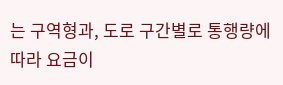는 구역형과, 도로 구간별로 통행량에 따라 요금이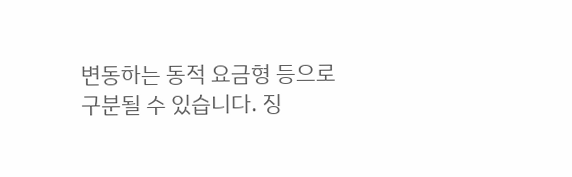변동하는 동적 요금형 등으로 구분될 수 있습니다. 징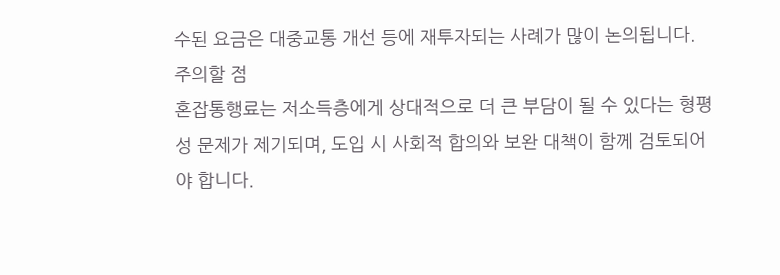수된 요금은 대중교통 개선 등에 재투자되는 사례가 많이 논의됩니다.
주의할 점
혼잡통행료는 저소득층에게 상대적으로 더 큰 부담이 될 수 있다는 형평성 문제가 제기되며, 도입 시 사회적 합의와 보완 대책이 함께 검토되어야 합니다.